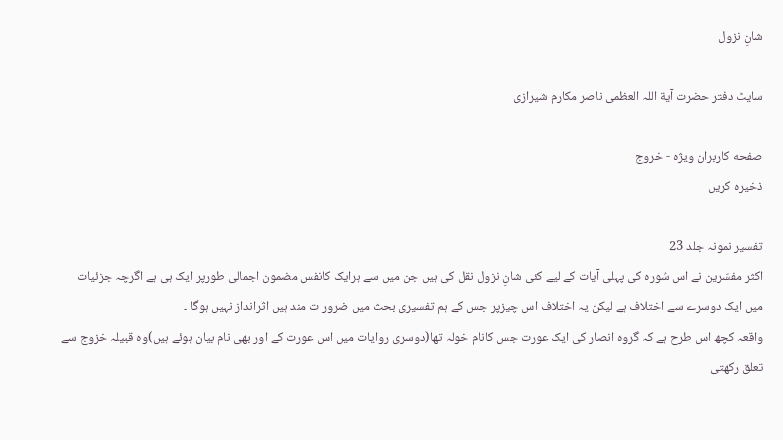شانِ نزول

سایٹ دفتر حضرت آیة اللہ العظمی ناصر مکارم شیرازی

صفحه کاربران ویژه - خروج
ذخیره کریں

تفسیر نمونہ جلد 23
اکثر مفسّرین نے اس سُورہ کی پہلی آیات کے لیے کئی شانِ نزول نقل کی ہیں جن میں سے ہرایک کانفس مضمون اجمالی طورپر ایک ہی ہے اگرچہ جزئیات میں ایک دوسرے سے اختلاف ہے لیکن یہ اختلاف اس چیزپر جس کے ہم تفسیری بحث میں ضرور ت مند ہیں اثرانداز نہیں ہوگا ۔
واقعہ کچھ اس طرح ہے کہ گروہ انصار کی ایک عورت جس کانام خولہ تھا(دوسری روایات میں اس عورت کے اور بھی نام بیان ہوئے ہیں)وہ قبیلہ خزوج سے تعلق رکھتی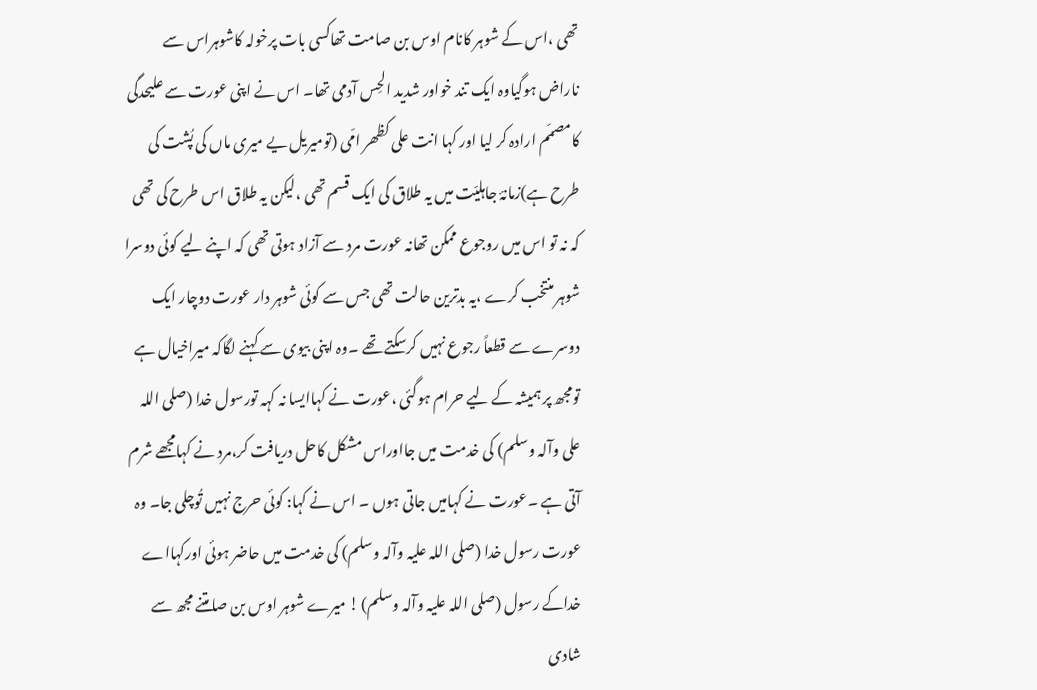تھی ،اس کے شوہر کانام اوس بن صامت تھاکسی بات پرخولہ کاشوہراس سے ناراض ہوگیاوہ ایک تند خواور شدید الحِس آدمی تھا۔ اس نے اپنی عورت سے علیحدگی کامصمّم ارادہ کر لیا اور کہا انت علی کظھر امّی (تومیریل یے میری ماں کی پُشت کی طرح ہے)زمانۂ جاہلیّت میں یہ طلاق کی ایک قسم تھی ،لیکن یہ طلاق اس طرح کی تھی کہ نہ تو اس میں روجوع ممکن تھانہ عورت مرد سے آزاد ہوتی تھی کہ اپنے لیے کوئی دوسرا شوہر منتخب کرے ،یہ بدترین حالت تھی جس سے کوئی شوہر دار عورت دوچار ایک دوسرے سے قطعاً رجوع نہیں کرسکتے تھے ۔وہ اپنی بیوی سے کہنے لگاکہ میراخیال ہے تومجھ پر ہمیشہ کے لیے حرام ہوگئی ،عورت نے کہاایسا نہ کہہ تورسول خدا (صلی اللہ علی وآلہ وسلم) کی خدمت میں جااوراس مشکل کاحل دریافت کر،مرد نے کہامجھے شرم آتی ہے ۔عورت نے کہامیں جاتی ہوں ۔ اس نے کہا: کوئی حرج نہیں تُوچلی جا۔ وہ عورت رسول خدا (صلی اللہ علیہ وآلہ وسلم) کی خدمت میں حاضر ہوئی اورکہااے خداکے رسول (صلی اللہ علیہ وآلہ وسلم) ! میرے شوہر اوس بن صامتنے مجھ سے شادی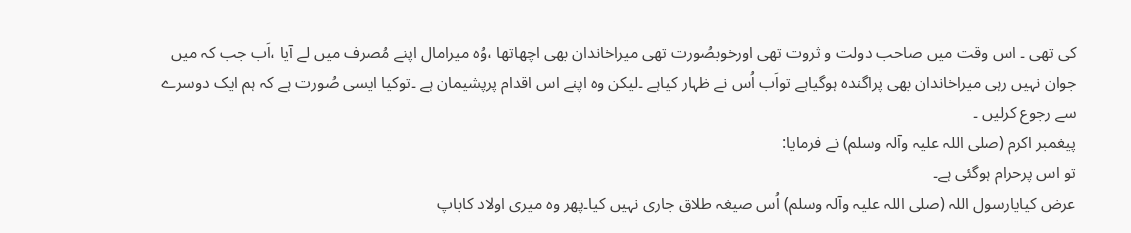کی تھی ۔ اس وقت میں صاحب دولت و ثروت تھی اورخوبصُورت تھی میراخاندان بھی اچھاتھا ،وُہ میرامال اپنے مُصرف میں لے آیا ،اَب جب کہ میں جوان نہیں رہی میراخاندان بھی پراگندہ ہوگیاہے تواَب اُس نے ظہار کیاہے ۔لیکن وہ اپنے اس اقدام پرپشیمان ہے ۔توکیا ایسی صُورت ہے کہ ہم ایک دوسرے سے رجوع کرلیں ۔
پیغمبر اکرم (صلی اللہ علیہ وآلہ وسلم) نے فرمایا:
تو اس پرحرام ہوگئی ہے۔
عرض کیایارسول اللہ (صلی اللہ علیہ وآلہ وسلم) اُس صیغہ طلاق جاری نہیں کیا۔پھر وہ میری اولاد کاباپ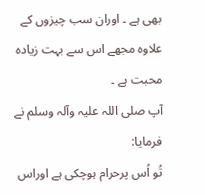بھی ہے ۔ اوران سب چیزوں کے علاوہ مجھے اس سے بہت زیادہ محبت ہے ۔
آپ صلی اللہ علیہ وآلہ وسلم نے فرمایا:
تُو اُس پرحرام ہوچکی ہے اوراس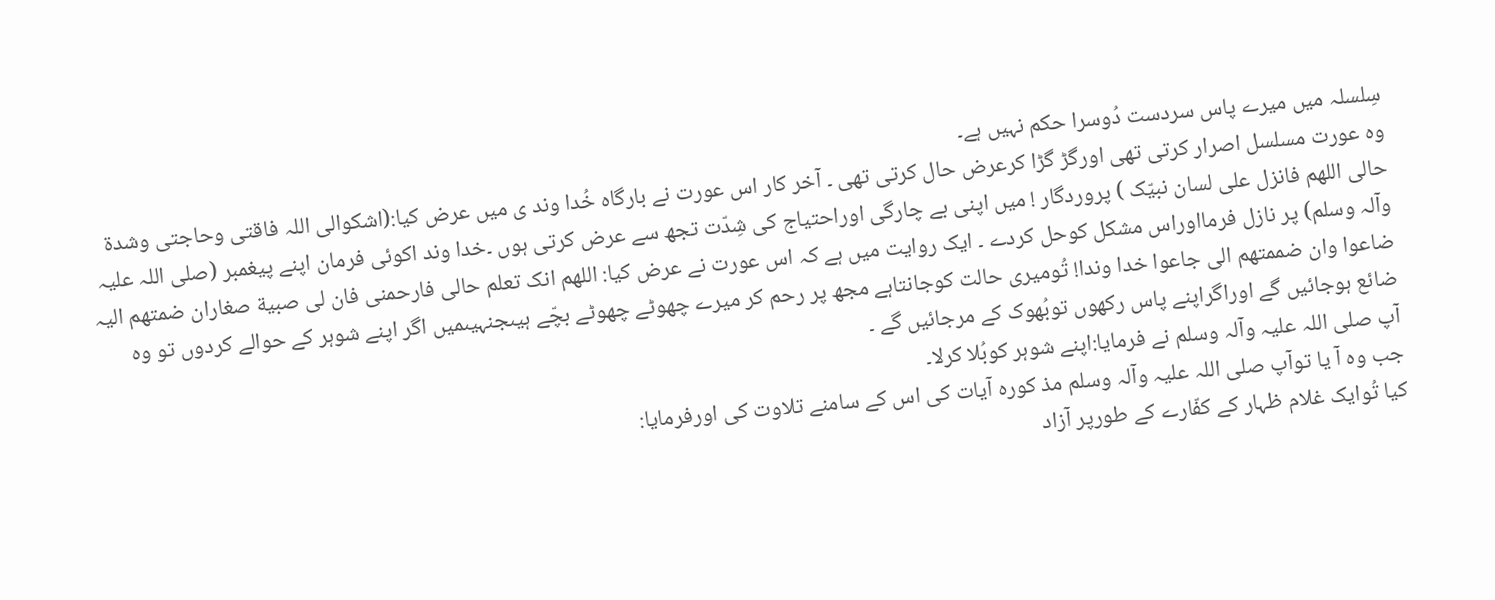سِلسلہ میں میرے پاس سردست دُوسرا حکم نہیں ہے۔
وہ عورت مسلسل اصرار کرتی تھی اورگڑ گڑا کرعرض حال کرتی تھی ۔ آخر کار اس عورت نے بارگاہ خُدا وند ی میں عرض کیا:(اشکوالی اللہ فاقتی وحاجتی وشدة حالی اللھم فانزل علی لسان نبیّک ) پروردگار ! میں اپنی بے چارگی اوراحتیاج کی شِدّت تجھ سے عرض کرتی ہوں ۔خدا وند اکوئی فرمان اپنے پیغمبر (صلی اللہ علیہ وآلہ وسلم) پر نازل فرمااوراس مشکل کوحل کردے ۔ ایک روایت میں ہے کہ اس عورت نے عرض کیا: اللھم انک تعلم حالی فارحمنی فان لی صبیة صغاران ضمتھم الیہ ضاعوا وان ضممتھم الی جاعوا خدا وندا! تُومیری حالت کوجانتاہے مجھ پر رحم کر میرے چھوٹے چھوٹے بچّے ہیںجنہیںمیں اگر اپنے شوہر کے حوالے کردوں تو وہ ضائع ہوجائیں گے اوراگراپنے پاس رکھوں توبُھوک کے مرجائیں گے ۔
آپ صلی اللہ علیہ وآلہ وسلم نے فرمایا:اپنے شوہر کوبُلا کرلا۔
جب وہ آ یا توآپ صلی اللہ علیہ وآلہ وسلم مذ کورہ آیات کی اس کے سامنے تلاوت کی اورفرمایا:
کیا تُوایک غلام ظہار کے کفّارے کے طورپر آزاد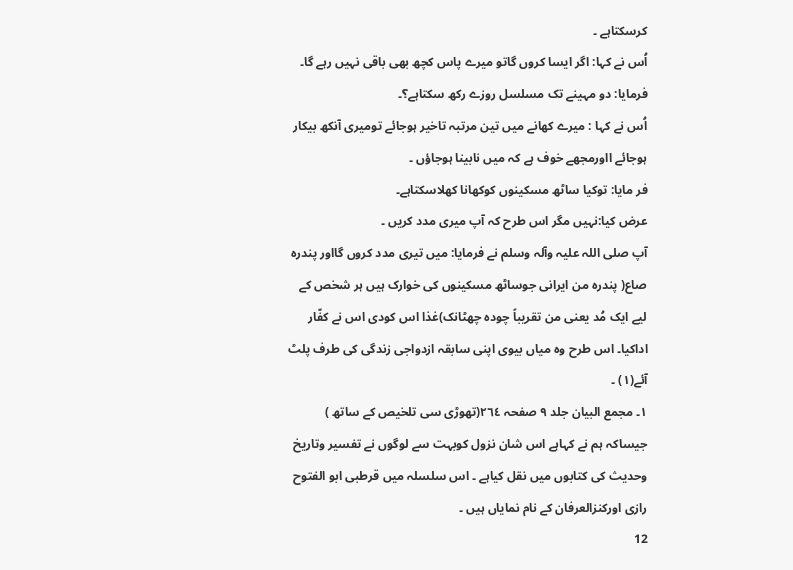کرسکتاہے ۔
اُس نے کہا: اگر ایسا کروں گاتو میرے پاس کچھ بھی باقی نہیں رہے گا۔
فرمایا: دو مہینے تک مسلسل روزے رکھ سکتاہے؟۔
اُس نے کہا : میرے کھانے میں تین مرتبہ تاخیر ہوجائے تومیری آنکھ بیکار ہوجائے ااورمجھے خوف ہے کہ میں نابینا ہوجاؤں ۔
فر مایا: توکیا ساٹھ مسکینوں کوکھانا کھلاسکتاہے۔
عرض کیا:نہیں مگر اس طرح کہ آپ میری مدد کریں ۔
آپ صلی اللہ علیہ وآلہ وسلم نے فرمایا: میں تیری مدد کروں گااور پندرہ صاع( پندرہ من ایرانی جوساٹھ مسکینوں کی خوارک ہیں ہر شخص کے لیے ایک مُد یعنی من تقریباً چودہ چھٹانک)غذا اس کودی اس نے کفّار اداکیا۔ اس طرح وہ میاں بیوی اپنی سابقہ ازدواجی زندگی کی طرف پلٹ آئے(١) ۔
١۔ مجمع البیان جلد ٩ صفحہ ٢٦٤(تھوڑی سی تلخیص کے ساتھ )
جیساکہ ہم نے کہاہے اس شان نزول کوبہت سے لوگوں نے تفسیر وتاریخ وحدیث کی کتابوں میں نقل کیاہے ۔ اس سلسلہ میں قرطبی ابو الفتوح رازی اورکنزالعرفان کے نام نمایاں ہیں ۔
12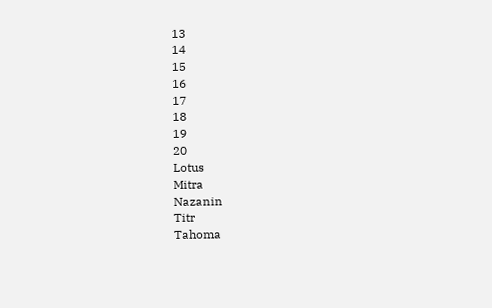13
14
15
16
17
18
19
20
Lotus
Mitra
Nazanin
Titr
Tahoma